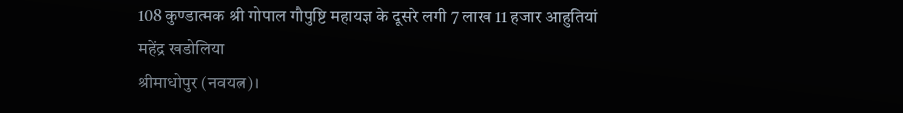108 कुण्डात्मक श्री गोपाल गौपुष्टि महायज्ञ के दूसरे लगी 7 लाख 11 हजार आहुतियां
महेंद्र खडोलिया
श्रीमाधोपुर (नवयत्न)।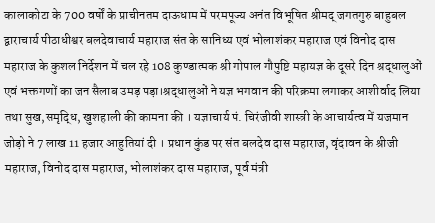कालाकोटा के 700 वर्षों के प्राचीनतम दाऊधाम में परमपूज्य अनंत विभूषित श्रीमद् जगतगुरु बाहुबल द्वाराचार्य पीठाधीश्वर बलदेवाचार्य महाराज संत के सानिध्य एवं भोलाशंकर महाराज एवं विनोद दास महाराज के कुशल निर्देशन में चल रहे 108 कुण्डात्मक श्री गोपाल गौपुष्टि महायज्ञ के दूसरे दिन श्रद्धालुओं एवं भक्तगणों का जन सैलाब उमड़ पड़ा।श्रद्धालुओं ने यज्ञ भगवान की परिक्रमा लगाकर आशीर्वाद लिया तथा सुख,समृद्धि, खुशहाली की कामना की । यज्ञाचार्य पं. चिरंजीवी शास्त्री के आचार्यत्व में यजमान जोड़ो ने 7 लाख 11 हजार आहुतियां दी । प्रधान कुंड पर संत बलदेव दास महाराज, वृंदावन के श्रीजी महाराज, विनोद दास महाराज, भोलाशंकर दास महाराज, पूर्व मंत्री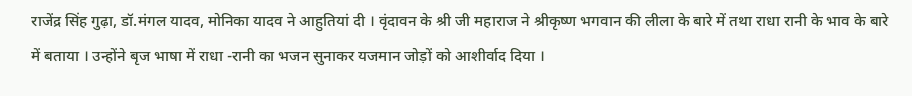राजेंद्र सिंह गुढ़ा, डॉ.मंगल यादव, मोनिका यादव ने आहुतियां दी । वृंदावन के श्री जी महाराज ने श्रीकृष्ण भगवान की लीला के बारे में तथा राधा रानी के भाव के बारे में बताया । उन्होंने बृज भाषा में राधा -रानी का भजन सुनाकर यजमान जोड़ों को आशीर्वाद दिया ।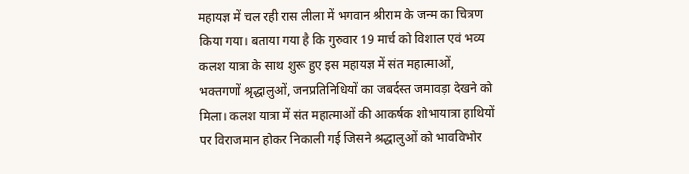महायज्ञ में चल रही रास लीला में भगवान श्रीराम के जन्म का चित्रण किया गया। बताया गया है कि गुरुवार 19 मार्च को विशाल एवं भव्य कलश यात्रा के साथ शुरू हुए इस महायज्ञ में संत महात्माओं, भक्तगणों श्रृद्धालुओं, जनप्रतिनिधियों का जबर्दस्त जमावड़ा देखने को मिला। कलश यात्रा में संत महात्माओं की आकर्षक शोभायात्रा हाथियों पर विराजमान होकर निकाली गई जिसने श्रद्धालुओं को भावविभोर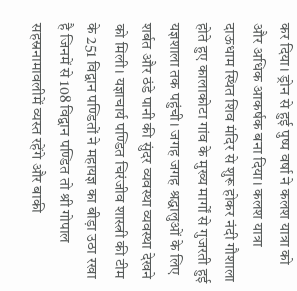कर दिया। ड्रोन से हुई पुष्प वर्षा ने कलश यात्रा को और अधिक आकर्षक बना दिया। कलश यात्रा दाऊधाम स्थित शिव मंदिर से शुरू होकर नंदी गौशाला होते हुए कालाकोटा गांव के मुख्य मार्गों से गुजरती हुई यज्ञशाला तक पहुंची। जगह जगह श्रद्धालुओं के लिए शर्बत और ठंडे पानी की सुंदर व्यवस्था व्यवस्था देखने को मिली। यज्ञाचार्य पण्डित चिरंजीव शास्त्री की टीम के 251 विद्वान पण्डितों ने महायज्ञ का बीड़ा उठा रखा है जिनमें से 108 विद्वान पण्डित तो श्री गोपाल सहस्रनामावलीमें व्यस्त रहेंगे और बाकी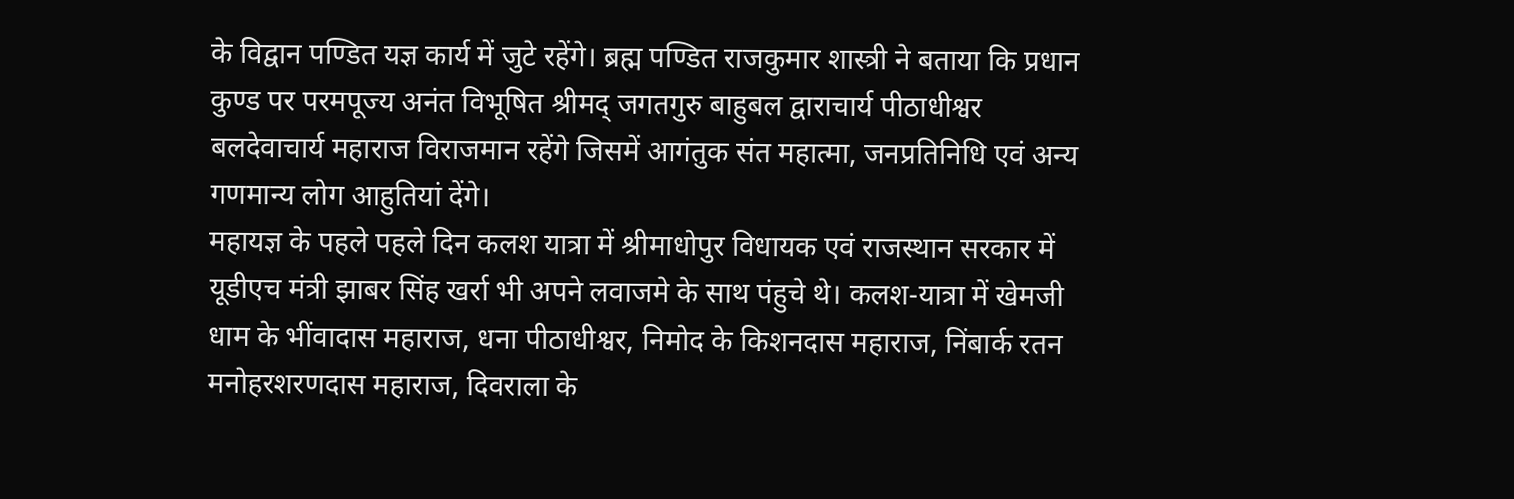के विद्वान पण्डित यज्ञ कार्य में जुटे रहेंगे। ब्रह्म पण्डित राजकुमार शास्त्री ने बताया कि प्रधान कुण्ड पर परमपूज्य अनंत विभूषित श्रीमद् जगतगुरु बाहुबल द्वाराचार्य पीठाधीश्वर बलदेवाचार्य महाराज विराजमान रहेंगे जिसमें आगंतुक संत महात्मा, जनप्रतिनिधि एवं अन्य गणमान्य लोग आहुतियां देंगे।
महायज्ञ के पहले पहले दिन कलश यात्रा में श्रीमाधोपुर विधायक एवं राजस्थान सरकार में यूडीएच मंत्री झाबर सिंह खर्रा भी अपने लवाजमे के साथ पंहुचे थे। कलश-यात्रा में खेमजी धाम के भींवादास महाराज, धना पीठाधीश्वर, निमोद के किशनदास महाराज, निंबार्क रतन मनोहरशरणदास महाराज, दिवराला के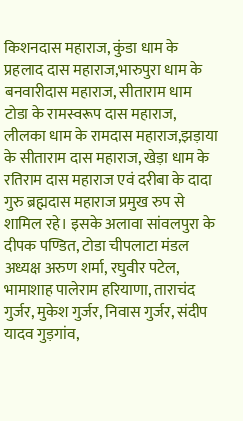किशनदास महाराज, कुंडा धाम के प्रहलाद दास महाराज,भारुपुरा धाम के बनवारीदास महाराज, सीताराम धाम टोडा के रामस्वरूप दास महाराज, लीलका धाम के रामदास महाराज,झड़ाया के सीताराम दास महाराज, खेड़ा धाम के रतिराम दास महाराज एवं दरीबा के दादा गुरु ब्रह्मदास महाराज प्रमुख रुप से शामिल रहे। इसके अलावा सांवलपुरा के दीपक पण्डित, टोडा चीपलाटा मंडल अध्यक्ष अरुण शर्मा, रघुवीर पटेल, भामाशाह पालेराम हरियाणा, ताराचंद गुर्जर, मुकेश गुर्जर, निवास गुर्जर, संदीप यादव गुड़गांव,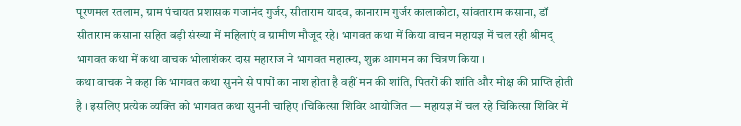पूरणमल रतलाम, ग्राम पंचायत प्रशासक गजानंद गुर्जर, सीताराम यादव, कानाराम गुर्जर कालाकोटा, सांवताराम कसाना, डॉ सीताराम कसाना सहित बड़ी संख्या में महिलाएं व ग्रामीण मौजूद रहे। भागवत कथा में किया वाचन महायज्ञ में चल रही श्रीमद् भागवत कथा में कथा वाचक भोलाशंकर दास महाराज ने भागवत महात्म्य, शुक्र आगमन का चित्रण किया ।
कथा वाचक ने कहा कि भागवत कथा सुनने से पापों का नाश होता है वहीं मन की शांति, पितरों की शांति और मोक्ष की प्राप्ति होती है । इसलिए प्रत्येक व्यक्ति को भागवत कथा सुननी चाहिए ।चिकित्सा शिविर आयोजित — महायज्ञ में चल रहे चिकित्सा शिविर में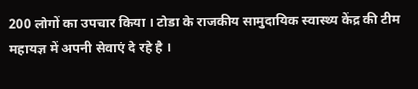200 लोगों का उपचार किया । टोडा के राजकीय सामुदायिक स्वास्थ्य केंद्र की टीम महायज्ञ में अपनी सेवाएं दे रहे है ।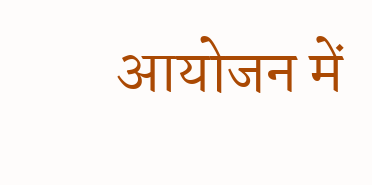आयोजन में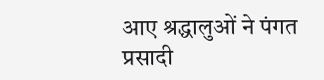आए श्रद्धालुओं ने पंगत प्रसादी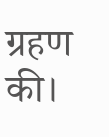ग्रहण की।